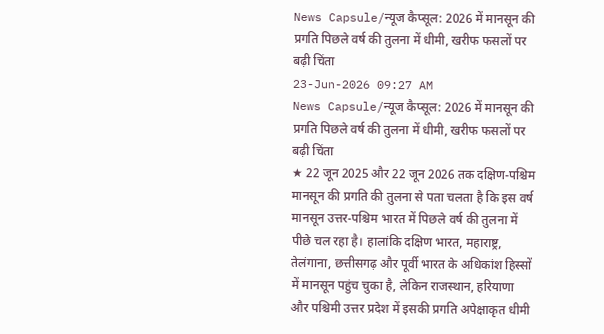News Capsule/न्यूज कैप्सूल: 2026 में मानसून की प्रगति पिछले वर्ष की तुलना में धीमी, खरीफ फसलों पर बढ़ी चिंता
23-Jun-2026 09:27 AM
News Capsule/न्यूज कैप्सूल: 2026 में मानसून की प्रगति पिछले वर्ष की तुलना में धीमी, खरीफ फसलों पर बढ़ी चिंता
★ 22 जून 2025 और 22 जून 2026 तक दक्षिण-पश्चिम मानसून की प्रगति की तुलना से पता चलता है कि इस वर्ष मानसून उत्तर-पश्चिम भारत में पिछले वर्ष की तुलना में पीछे चल रहा है। हालांकि दक्षिण भारत, महाराष्ट्र, तेलंगाना, छत्तीसगढ़ और पूर्वी भारत के अधिकांश हिस्सों में मानसून पहुंच चुका है, लेकिन राजस्थान, हरियाणा और पश्चिमी उत्तर प्रदेश में इसकी प्रगति अपेक्षाकृत धीमी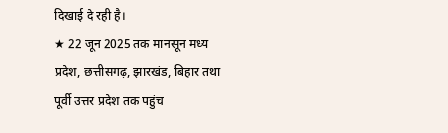दिखाई दे रही है।
★ 22 जून 2025 तक मानसून मध्य प्रदेश, छत्तीसगढ़, झारखंड, बिहार तथा पूर्वी उत्तर प्रदेश तक पहुंच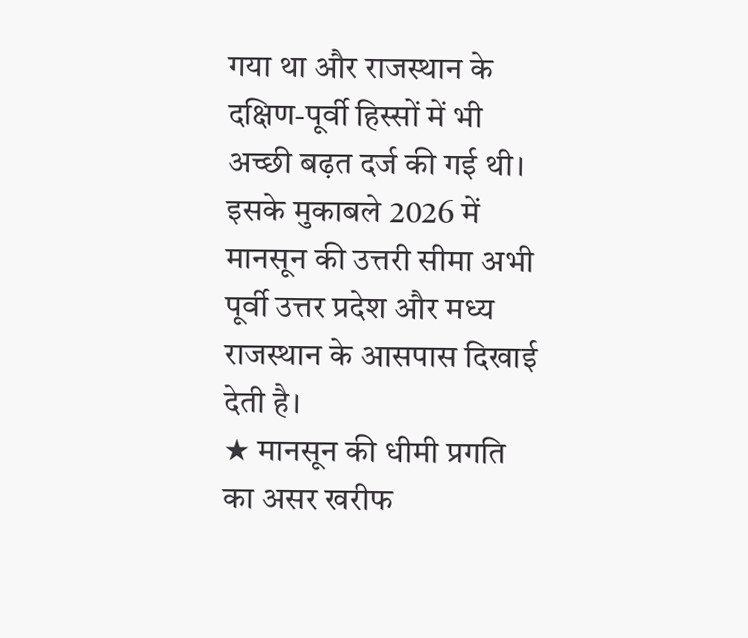गया था और राजस्थान के दक्षिण-पूर्वी हिस्सों में भी अच्छी बढ़त दर्ज की गई थी। इसके मुकाबले 2026 में मानसून की उत्तरी सीमा अभी पूर्वी उत्तर प्रदेश और मध्य राजस्थान के आसपास दिखाई देती है।
★ मानसून की धीमी प्रगति का असर खरीफ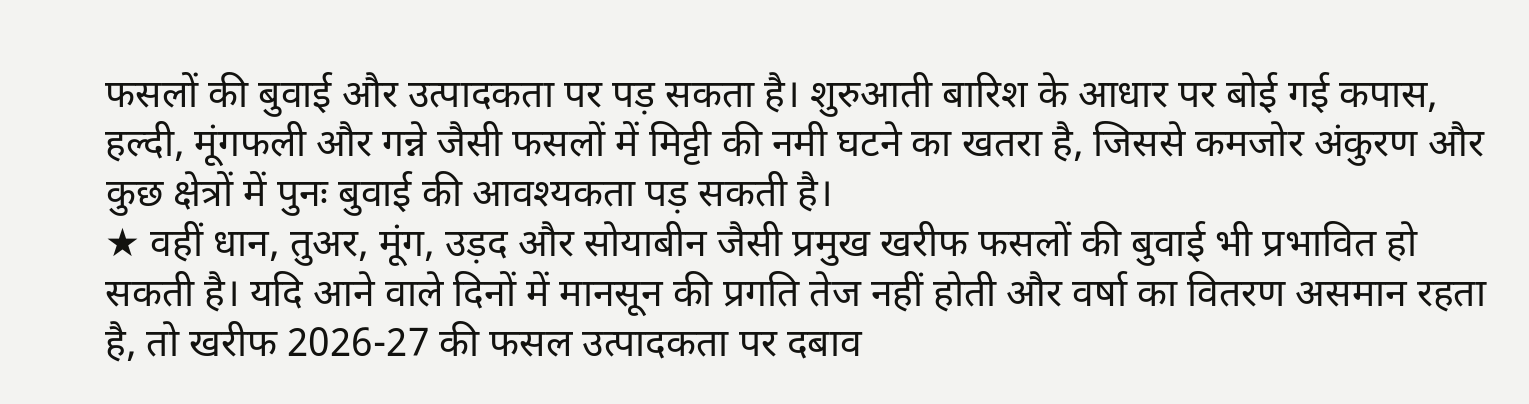फसलों की बुवाई और उत्पादकता पर पड़ सकता है। शुरुआती बारिश के आधार पर बोई गई कपास, हल्दी, मूंगफली और गन्ने जैसी फसलों में मिट्टी की नमी घटने का खतरा है, जिससे कमजोर अंकुरण और कुछ क्षेत्रों में पुनः बुवाई की आवश्यकता पड़ सकती है।
★ वहीं धान, तुअर, मूंग, उड़द और सोयाबीन जैसी प्रमुख खरीफ फसलों की बुवाई भी प्रभावित हो सकती है। यदि आने वाले दिनों में मानसून की प्रगति तेज नहीं होती और वर्षा का वितरण असमान रहता है, तो खरीफ 2026-27 की फसल उत्पादकता पर दबाव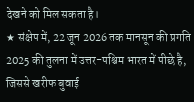देखने को मिल सकता है।
★ संक्षेप में, 22 जून 2026 तक मानसून की प्रगति 2025 की तुलना में उत्तर-पश्चिम भारत में पीछे है, जिससे खरीफ बुवाई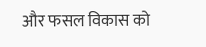और फसल विकास को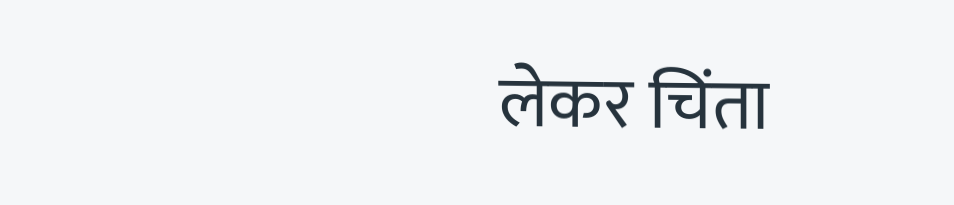लेकर चिंता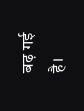बढ़ गई है।